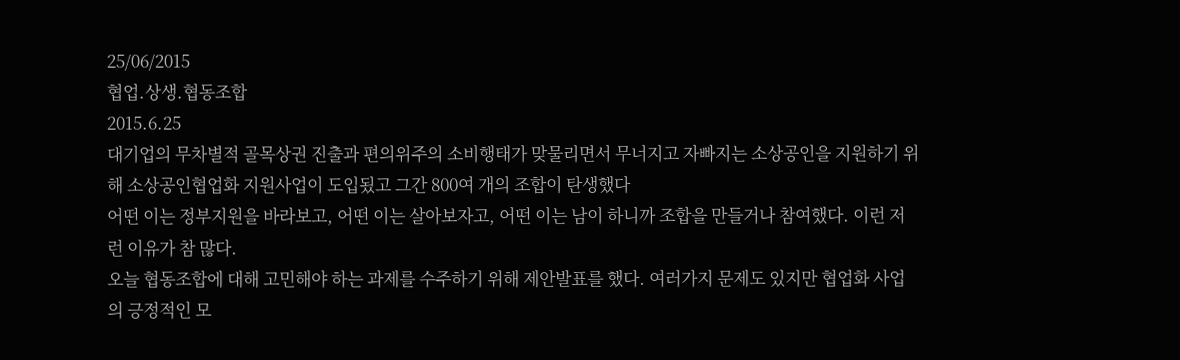25/06/2015
협업.상생.협동조합
2015.6.25
대기업의 무차별적 골목상권 진출과 편의위주의 소비행태가 맞물리면서 무너지고 자빠지는 소상공인을 지원하기 위해 소상공인협업화 지원사업이 도입됬고 그간 800여 개의 조합이 탄생했다
어떤 이는 정부지원을 바라보고, 어떤 이는 살아보자고, 어떤 이는 남이 하니까 조합을 만들거나 참여했다. 이런 저런 이유가 참 많다.
오늘 협동조합에 대해 고민해야 하는 과제를 수주하기 위해 제안발표를 했다. 여러가지 문제도 있지만 협업화 사업의 긍정적인 모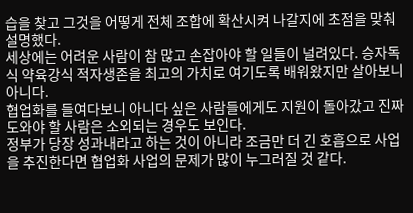습을 찾고 그것을 어떻게 전체 조합에 확산시켜 나갈지에 초점을 맞춰 설명했다.
세상에는 어려운 사람이 참 많고 손잡아야 할 일들이 널려있다. 승자독식 약육강식 적자생존을 최고의 가치로 여기도록 배워왔지만 살아보니 아니다.
협업화를 들여다보니 아니다 싶은 사람들에게도 지원이 돌아갔고 진짜 도와야 할 사람은 소외되는 경우도 보인다.
정부가 당장 성과내라고 하는 것이 아니라 조금만 더 긴 호흡으로 사업을 추진한다면 협업화 사업의 문제가 많이 누그러질 것 같다.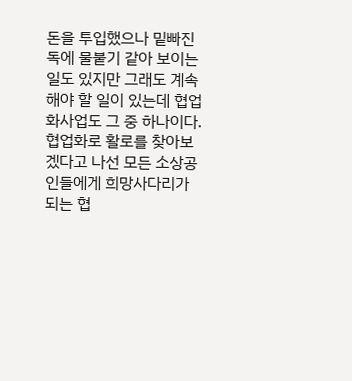돈을 투입했으나 밑빠진 독에 물붙기 같아 보이는 일도 있지만 그래도 계속해야 할 일이 있는데 협업화사업도 그 중 하나이다.
협업화로 활로를 찾아보겠다고 나선 모든 소상공인들에게 희망사다리가 되는 협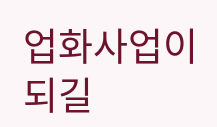업화사업이 되길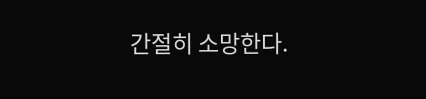간절히 소망한다.